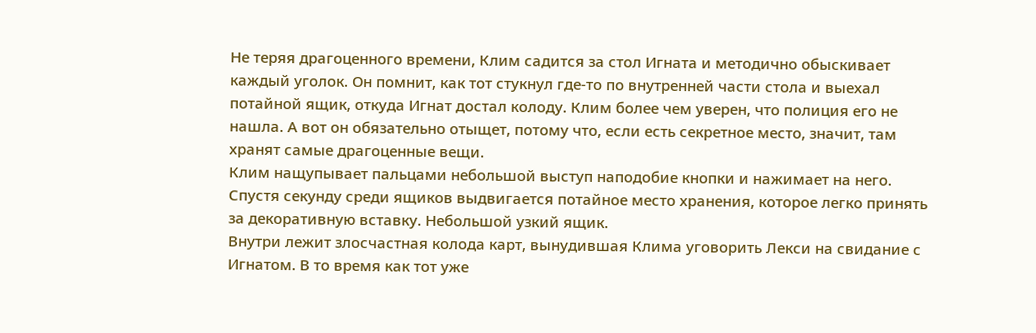Не теряя драгоценного времени, Клим садится за стол Игната и методично обыскивает каждый уголок. Он помнит, как тот стукнул где-то по внутренней части стола и выехал потайной ящик, откуда Игнат достал колоду. Клим более чем уверен, что полиция его не нашла. А вот он обязательно отыщет, потому что, если есть секретное место, значит, там хранят самые драгоценные вещи.
Клим нащупывает пальцами небольшой выступ наподобие кнопки и нажимает на него. Спустя секунду среди ящиков выдвигается потайное место хранения, которое легко принять за декоративную вставку. Небольшой узкий ящик.
Внутри лежит злосчастная колода карт, вынудившая Клима уговорить Лекси на свидание с Игнатом. В то время как тот уже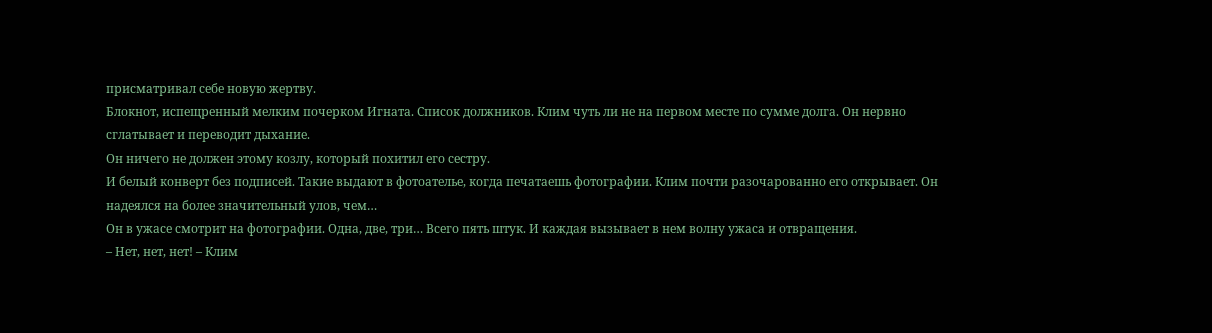присматривал себе новую жертву.
Блокнот, испещренный мелким почерком Игната. Список должников. Клим чуть ли не на первом месте по сумме долга. Он нервно сглатывает и переводит дыхание.
Он ничего не должен этому козлу, который похитил его сестру.
И белый конверт без подписей. Такие выдают в фотоателье, когда печатаешь фотографии. Клим почти разочарованно его открывает. Он надеялся на более значительный улов, чем…
Он в ужасе смотрит на фотографии. Одна, две, три… Всего пять штук. И каждая вызывает в нем волну ужаса и отвращения.
– Нет, нет, нет! – Клим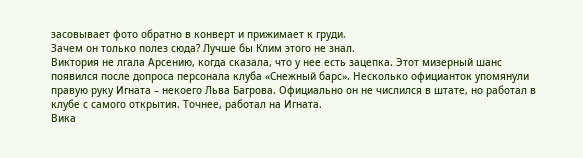засовывает фото обратно в конверт и прижимает к груди.
Зачем он только полез сюда? Лучше бы Клим этого не знал.
Виктория не лгала Арсению, когда сказала, что у нее есть зацепка. Этот мизерный шанс появился после допроса персонала клуба «Снежный барс». Несколько официанток упомянули правую руку Игната – некоего Льва Багрова. Официально он не числился в штате, но работал в клубе с самого открытия. Точнее, работал на Игната.
Вика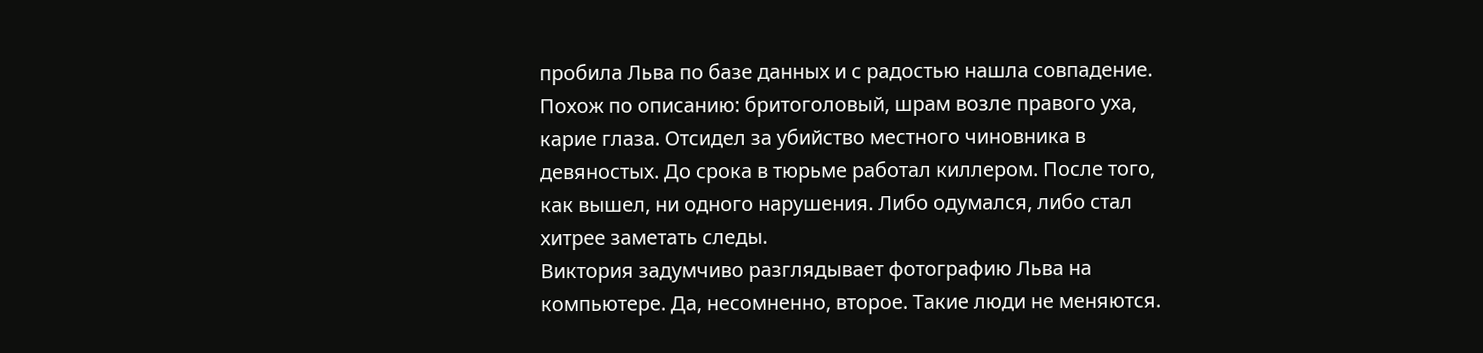пробила Льва по базе данных и с радостью нашла совпадение. Похож по описанию: бритоголовый, шрам возле правого уха, карие глаза. Отсидел за убийство местного чиновника в девяностых. До срока в тюрьме работал киллером. После того, как вышел, ни одного нарушения. Либо одумался, либо стал хитрее заметать следы.
Виктория задумчиво разглядывает фотографию Льва на компьютере. Да, несомненно, второе. Такие люди не меняются.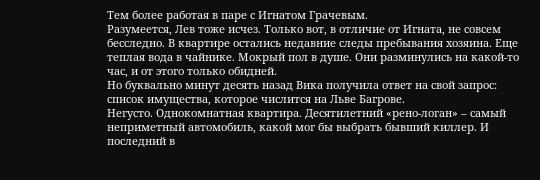Тем более работая в паре с Игнатом Грачевым.
Разумеется, Лев тоже исчез. Только вот, в отличие от Игната, не совсем бесследно. В квартире остались недавние следы пребывания хозяина. Еще теплая вода в чайнике. Мокрый пол в душе. Они разминулись на какой-то час, и от этого только обидней.
Но буквально минут десять назад Вика получила ответ на свой запрос: список имущества, которое числится на Льве Багрове.
Негусто. Однокомнатная квартира. Десятилетний «рено-логан» – самый неприметный автомобиль, какой мог бы выбрать бывший киллер. И последний в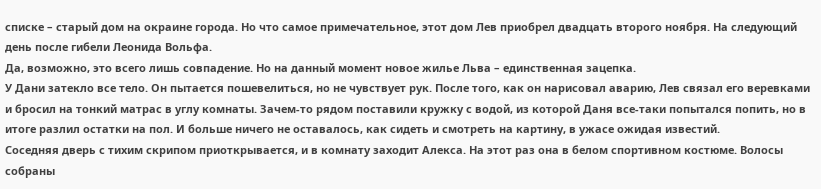списке – старый дом на окраине города. Но что самое примечательное, этот дом Лев приобрел двадцать второго ноября. На следующий день после гибели Леонида Вольфа.
Да, возможно, это всего лишь совпадение. Но на данный момент новое жилье Льва – единственная зацепка.
У Дани затекло все тело. Он пытается пошевелиться, но не чувствует рук. После того, как он нарисовал аварию, Лев связал его веревками и бросил на тонкий матрас в углу комнаты. Зачем-то рядом поставили кружку с водой, из которой Даня все-таки попытался попить, но в итоге разлил остатки на пол. И больше ничего не оставалось, как сидеть и смотреть на картину, в ужасе ожидая известий.
Соседняя дверь с тихим скрипом приоткрывается, и в комнату заходит Алекса. На этот раз она в белом спортивном костюме. Волосы собраны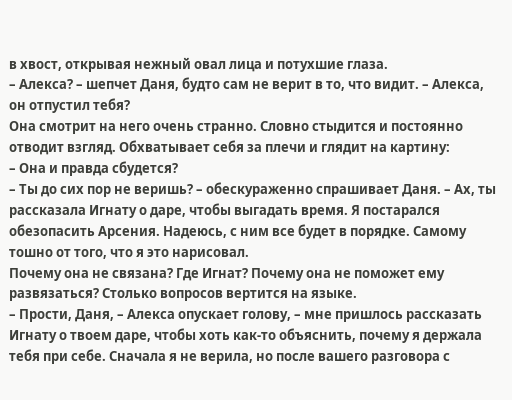в хвост, открывая нежный овал лица и потухшие глаза.
– Алекса? – шепчет Даня, будто сам не верит в то, что видит. – Алекса, он отпустил тебя?
Она смотрит на него очень странно. Словно стыдится и постоянно отводит взгляд. Обхватывает себя за плечи и глядит на картину:
– Она и правда сбудется?
– Ты до сих пор не веришь? – обескураженно спрашивает Даня. – Ах, ты рассказала Игнату о даре, чтобы выгадать время. Я постарался обезопасить Арсения. Надеюсь, с ним все будет в порядке. Самому тошно от того, что я это нарисовал.
Почему она не связана? Где Игнат? Почему она не поможет ему развязаться? Столько вопросов вертится на языке.
– Прости, Даня, – Алекса опускает голову, – мне пришлось рассказать Игнату о твоем даре, чтобы хоть как-то объяснить, почему я держала тебя при себе. Сначала я не верила, но после вашего разговора с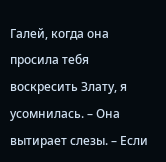Галей, когда она просила тебя воскресить Злату, я усомнилась. – Она вытирает слезы. – Если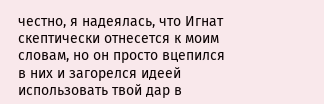честно, я надеялась, что Игнат скептически отнесется к моим словам, но он просто вцепился в них и загорелся идеей использовать твой дар в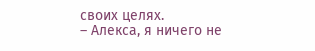своих целях.
– Алекса, я ничего не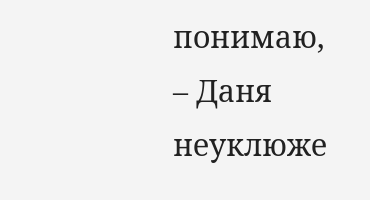понимаю, – Даня неуклюже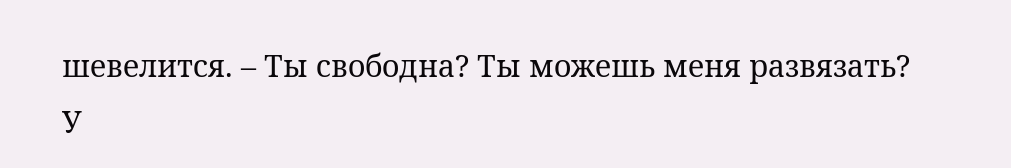шевелится. – Ты свободна? Ты можешь меня развязать? У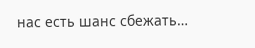нас есть шанс сбежать…